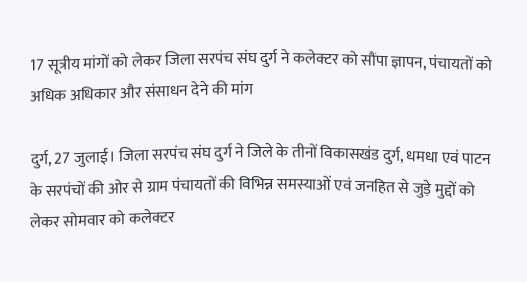17 सूत्रीय मांगों को लेकर जिला सरपंच संघ दुर्ग ने कलेक्टर को सौंपा ज्ञापन, पंचायतों को अधिक अधिकार और संसाधन देने की मांग

दुर्ग, 27 जुलाई। जिला सरपंच संघ दुर्ग ने जिले के तीनों विकासखंड दुर्ग, धमधा एवं पाटन के सरपंचों की ओर से ग्राम पंचायतों की विभिन्न समस्याओं एवं जनहित से जुड़े मुद्दों को लेकर सोमवार को कलेक्टर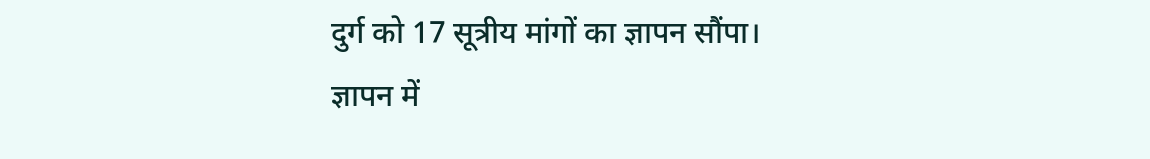दुर्ग को 17 सूत्रीय मांगों का ज्ञापन सौंपा। ज्ञापन में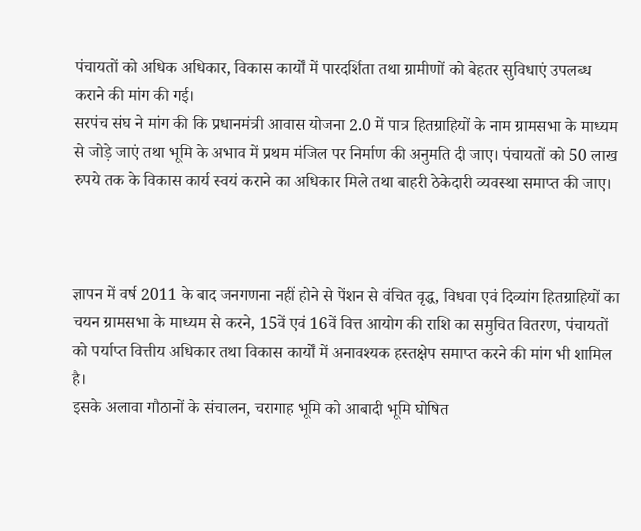पंचायतों को अधिक अधिकार, विकास कार्यों में पारदर्शिता तथा ग्रामीणों को बेहतर सुविधाएं उपलब्ध कराने की मांग की गई।
सरपंच संघ ने मांग की कि प्रधानमंत्री आवास योजना 2.0 में पात्र हितग्राहियों के नाम ग्रामसभा के माध्यम से जोड़े जाएं तथा भूमि के अभाव में प्रथम मंजिल पर निर्माण की अनुमति दी जाए। पंचायतों को 50 लाख रुपये तक के विकास कार्य स्वयं कराने का अधिकार मिले तथा बाहरी ठेकेदारी व्यवस्था समाप्त की जाए।



ज्ञापन में वर्ष 2011 के बाद जनगणना नहीं होने से पेंशन से वंचित वृद्ध, विधवा एवं दिव्यांग हितग्राहियों का चयन ग्रामसभा के माध्यम से करने, 15वें एवं 16वें वित्त आयोग की राशि का समुचित वितरण, पंचायतों को पर्याप्त वित्तीय अधिकार तथा विकास कार्यों में अनावश्यक हस्तक्षेप समाप्त करने की मांग भी शामिल है।
इसके अलावा गौठानों के संचालन, चरागाह भूमि को आबादी भूमि घोषित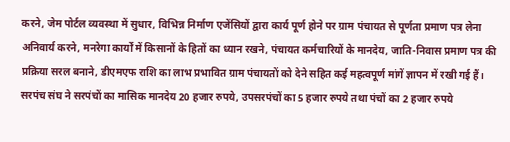करने, जेम पोर्टल व्यवस्था में सुधार, विभिन्न निर्माण एजेंसियों द्वारा कार्य पूर्ण होने पर ग्राम पंचायत से पूर्णता प्रमाण पत्र लेना अनिवार्य करने, मनरेगा कार्यों में किसानों के हितों का ध्यान रखने, पंचायत कर्मचारियों के मानदेय, जाति-निवास प्रमाण पत्र की प्रक्रिया सरल बनाने, डीएमएफ राशि का लाभ प्रभावित ग्राम पंचायतों को देने सहित कई महत्वपूर्ण मांगें ज्ञापन में रखी गई हैं।
सरपंच संघ ने सरपंचों का मासिक मानदेय 20 हजार रुपये, उपसरपंचों का 5 हजार रुपये तथा पंचों का 2 हजार रुपये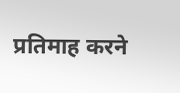प्रतिमाह करने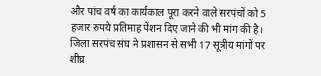और पांच वर्ष का कार्यकाल पूरा करने वाले सरपंचों को 5 हजार रुपये प्रतिमाह पेंशन दिए जाने की भी मांग की है।
जिला सरपंच संघ ने प्रशासन से सभी 17 सूत्रीय मांगों पर शीघ्र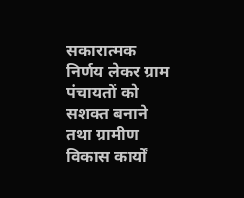सकारात्मक निर्णय लेकर ग्राम पंचायतों को सशक्त बनाने तथा ग्रामीण विकास कार्यों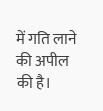में गति लाने की अपील की है।